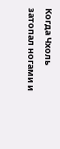Когда Чхоль затопал ногами и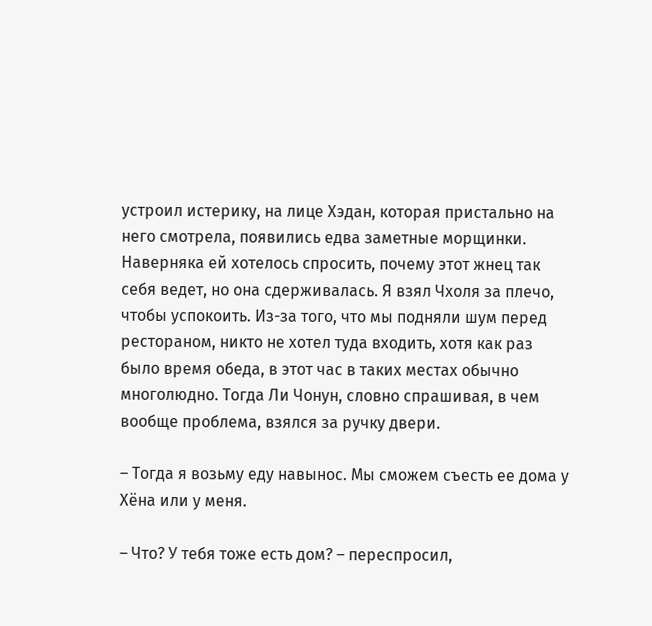устроил истерику, на лице Хэдан, которая пристально на него смотрела, появились едва заметные морщинки. Наверняка ей хотелось спросить, почему этот жнец так себя ведет, но она сдерживалась. Я взял Чхоля за плечо, чтобы успокоить. Из-за того, что мы подняли шум перед рестораном, никто не хотел туда входить, хотя как раз было время обеда, в этот час в таких местах обычно многолюдно. Тогда Ли Чонун, словно спрашивая, в чем вообще проблема, взялся за ручку двери.

– Тогда я возьму еду навынос. Мы сможем съесть ее дома у Хёна или у меня.

– Что? У тебя тоже есть дом? – переспросил,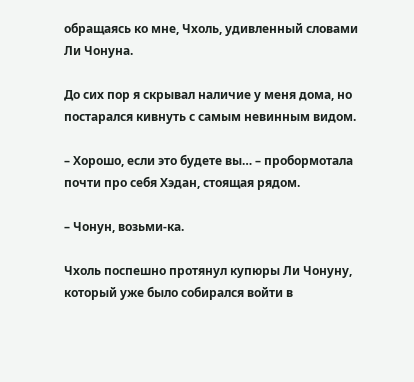обращаясь ко мне, Чхоль, удивленный словами Ли Чонуна.

До сих пор я скрывал наличие у меня дома, но постарался кивнуть с самым невинным видом.

– Хорошо, если это будете вы… – пробормотала почти про себя Хэдан, стоящая рядом.

– Чонун, возьми-ка.

Чхоль поспешно протянул купюры Ли Чонуну, который уже было собирался войти в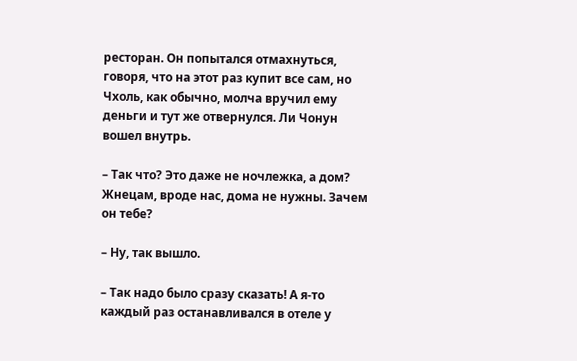ресторан. Он попытался отмахнуться, говоря, что на этот раз купит все сам, но Чхоль, как обычно, молча вручил ему деньги и тут же отвернулся. Ли Чонун вошел внутрь.

– Так что? Это даже не ночлежка, а дом? Жнецам, вроде нас, дома не нужны. Зачем он тебе?

– Ну, так вышло.

– Так надо было сразу сказать! А я-то каждый раз останавливался в отеле у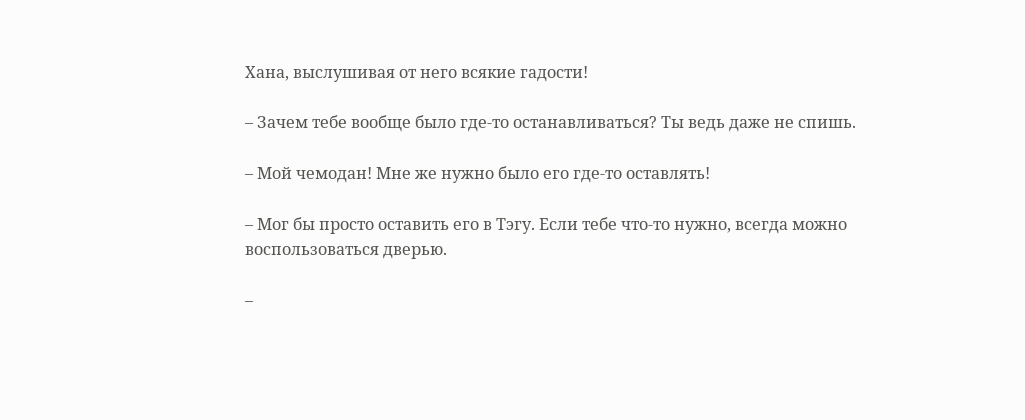Хана, выслушивая от него всякие гадости!

– Зачем тебе вообще было где-то останавливаться? Ты ведь даже не спишь.

– Мой чемодан! Мне же нужно было его где-то оставлять!

– Мог бы просто оставить его в Тэгу. Если тебе что-то нужно, всегда можно воспользоваться дверью.

–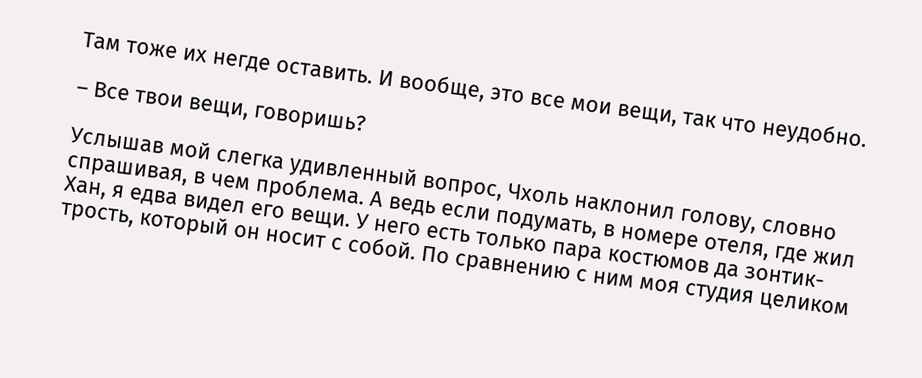Там тоже их негде оставить. И вообще, это все мои вещи, так что неудобно.

– Все твои вещи, говоришь?

Услышав мой слегка удивленный вопрос, Чхоль наклонил голову, словно спрашивая, в чем проблема. А ведь если подумать, в номере отеля, где жил Хан, я едва видел его вещи. У него есть только пара костюмов да зонтик-трость, который он носит с собой. По сравнению с ним моя студия целиком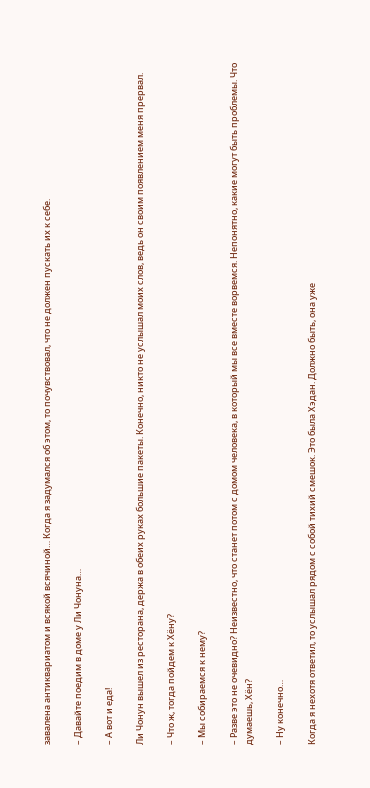завалена антиквариатом и всякой всячиной… Когда я задумался об этом, то почувствовал, что не должен пускать их к себе.

– Давайте поедим в доме у Ли Чонуна…

– А вот и еда!

Ли Чонун вышел из ресторана, держа в обеих руках большие пакеты. Конечно, никто не услышал моих слов, ведь он своим появлением меня прервал.

– Что ж, тогда пойдем к Хёну?

– Мы собираемся к нему?

– Разве это не очевидно? Неизвестно, что станет потом с домом человека, в который мы все вместе ворвемся. Непонятно, какие могут быть проблемы. Что думаешь, Хён?

– Ну конечно…

Когда я нехотя ответил, то услышал рядом с собой тихий смешок. Это была Хэдан. Должно быть, она уже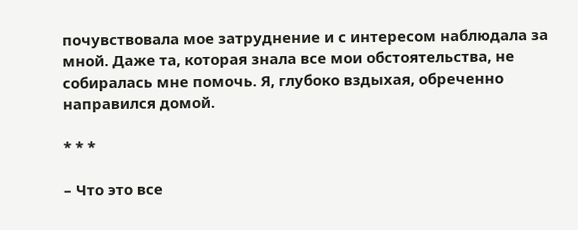почувствовала мое затруднение и с интересом наблюдала за мной. Даже та, которая знала все мои обстоятельства, не собиралась мне помочь. Я, глубоко вздыхая, обреченно направился домой.

* * *

– Что это все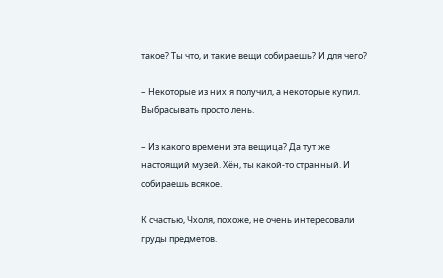такое? Ты что, и такие вещи собираешь? И для чего?

– Некоторые из них я получил, а некоторые купил. Выбрасывать просто лень.

– Из какого времени эта вещица? Да тут же настоящий музей. Хён, ты какой-то странный. И собираешь всякое.

К счастью, Чхоля, похоже, не очень интересовали груды предметов.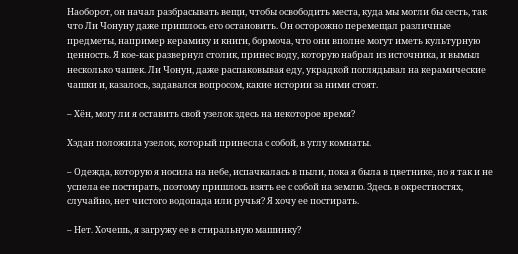Наоборот, он начал разбрасывать вещи, чтобы освободить места, куда мы могли бы сесть, так что Ли Чонуну даже пришлось его остановить. Он осторожно перемещал различные предметы, например керамику и книги, бормоча, что они вполне могут иметь культурную ценность. Я кое-как развернул столик, принес воду, которую набрал из источника, и вымыл несколько чашек. Ли Чонун, даже распаковывая еду, украдкой поглядывал на керамические чашки и, казалось, задавался вопросом, какие истории за ними стоят.

– Хён, могу ли я оставить свой узелок здесь на некоторое время?

Хэдан положила узелок, который принесла с собой, в углу комнаты.

– Одежда, которую я носила на небе, испачкалась в пыли, пока я была в цветнике, но я так и не успела ее постирать, поэтому пришлось взять ее с собой на землю. Здесь в окрестностях, случайно, нет чистого водопада или ручья? Я хочу ее постирать.

– Нет. Хочешь, я загружу ее в стиральную машинку?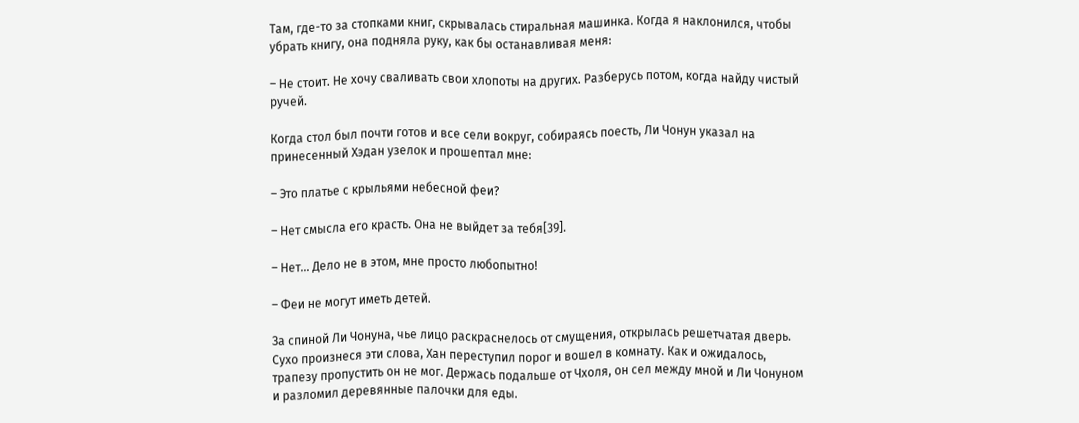Там, где-то за стопками книг, скрывалась стиральная машинка. Когда я наклонился, чтобы убрать книгу, она подняла руку, как бы останавливая меня:

– Не стоит. Не хочу сваливать свои хлопоты на других. Разберусь потом, когда найду чистый ручей.

Когда стол был почти готов и все сели вокруг, собираясь поесть, Ли Чонун указал на принесенный Хэдан узелок и прошептал мне:

– Это платье с крыльями небесной феи?

– Нет смысла его красть. Она не выйдет за тебя[39].

– Нет… Дело не в этом, мне просто любопытно!

– Феи не могут иметь детей.

За спиной Ли Чонуна, чье лицо раскраснелось от смущения, открылась решетчатая дверь. Сухо произнеся эти слова, Хан переступил порог и вошел в комнату. Как и ожидалось, трапезу пропустить он не мог. Держась подальше от Чхоля, он сел между мной и Ли Чонуном и разломил деревянные палочки для еды.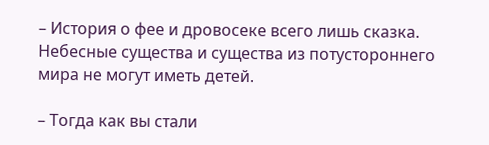– История о фее и дровосеке всего лишь сказка. Небесные существа и существа из потустороннего мира не могут иметь детей.

– Тогда как вы стали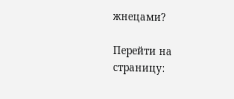жнецами?

Перейти на страницу: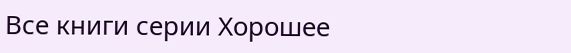Все книги серии Хорошее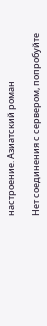настроение. Азиатский роман

Нет соединения с сервером, попробуйте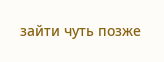зайти чуть позже